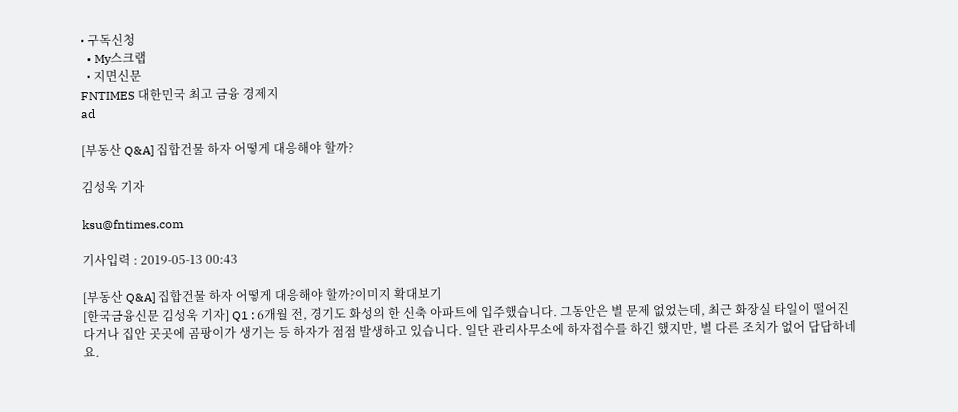• 구독신청
  • My스크랩
  • 지면신문
FNTIMES 대한민국 최고 금융 경제지
ad

[부동산 Q&A] 집합건물 하자 어떻게 대응해야 할까?

김성욱 기자

ksu@fntimes.com

기사입력 : 2019-05-13 00:43

[부동산 Q&A] 집합건물 하자 어떻게 대응해야 할까?이미지 확대보기
[한국금융신문 김성욱 기자] Q1 : 6개월 전, 경기도 화성의 한 신축 아파트에 입주했습니다. 그동안은 별 문제 없었는데, 최근 화장실 타일이 떨어진다거나 집안 곳곳에 곰팡이가 생기는 등 하자가 점점 발생하고 있습니다. 일단 관리사무소에 하자접수를 하긴 했지만, 별 다른 조치가 없어 답답하네요.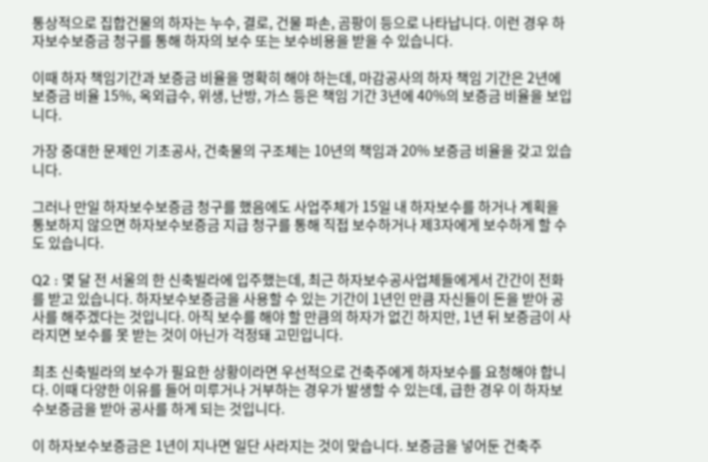통상적으로 집합건물의 하자는 누수, 결로, 건물 파손, 곰팡이 등으로 나타납니다. 이런 경우 하자보수보증금 청구를 통해 하자의 보수 또는 보수비용을 받을 수 있습니다.

이때 하자 책임기간과 보증금 비율을 명확히 해야 하는데, 마감공사의 하자 책임 기간은 2년에 보증금 비율 15%, 옥외급수, 위생, 난방, 가스 등은 책임 기간 3년에 40%의 보증금 비율을 보입니다.

가장 중대한 문제인 기초공사, 건축물의 구조체는 10년의 책임과 20% 보증금 비율을 갖고 있습니다.

그러나 만일 하자보수보증금 청구를 했음에도 사업주체가 15일 내 하자보수를 하거나 계획을 통보하지 않으면 하자보수보증금 지급 청구를 통해 직접 보수하거나 제3자에게 보수하게 할 수도 있습니다.

Q2 : 몇 달 전 서울의 한 신축빌라에 입주했는데, 최근 하자보수공사업체들에게서 간간이 전화를 받고 있습니다. 하자보수보증금을 사용할 수 있는 기간이 1년인 만큼 자신들이 돈을 받아 공사를 해주겠다는 것입니다. 아직 보수를 해야 할 만큼의 하자가 없긴 하지만, 1년 뒤 보증금이 사라지면 보수를 못 받는 것이 아닌가 걱정돼 고민입니다.

최초 신축빌라의 보수가 필요한 상황이라면 우선적으로 건축주에게 하자보수를 요청해야 합니다. 이때 다양한 이유를 들어 미루거나 거부하는 경우가 발생할 수 있는데, 급한 경우 이 하자보수보증금을 받아 공사를 하게 되는 것입니다.

이 하자보수보증금은 1년이 지나면 일단 사라지는 것이 맞습니다. 보증금을 넣어둔 건축주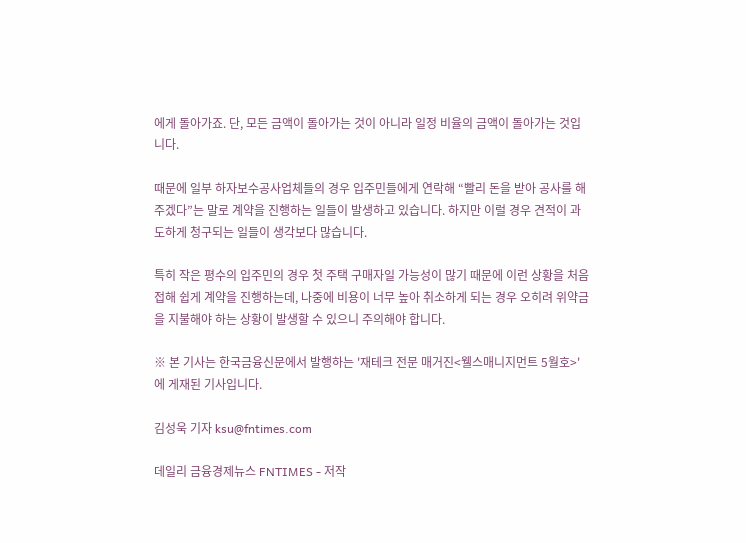에게 돌아가죠. 단, 모든 금액이 돌아가는 것이 아니라 일정 비율의 금액이 돌아가는 것입니다.

때문에 일부 하자보수공사업체들의 경우 입주민들에게 연락해 “빨리 돈을 받아 공사를 해주겠다”는 말로 계약을 진행하는 일들이 발생하고 있습니다. 하지만 이럴 경우 견적이 과도하게 청구되는 일들이 생각보다 많습니다.

특히 작은 평수의 입주민의 경우 첫 주택 구매자일 가능성이 많기 때문에 이런 상황을 처음 접해 쉽게 계약을 진행하는데, 나중에 비용이 너무 높아 취소하게 되는 경우 오히려 위약금을 지불해야 하는 상황이 발생할 수 있으니 주의해야 합니다.

※ 본 기사는 한국금융신문에서 발행하는 '재테크 전문 매거진<웰스매니지먼트 5월호>'에 게재된 기사입니다.

김성욱 기자 ksu@fntimes.com

데일리 금융경제뉴스 FNTIMES - 저작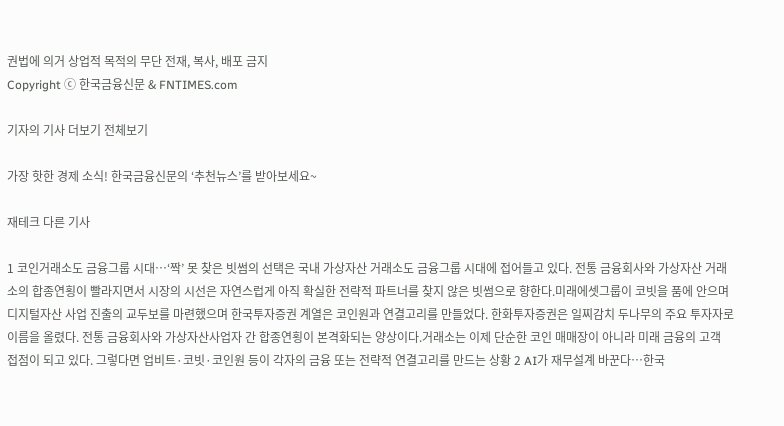권법에 의거 상업적 목적의 무단 전재, 복사, 배포 금지
Copyright ⓒ 한국금융신문 & FNTIMES.com

기자의 기사 더보기 전체보기

가장 핫한 경제 소식! 한국금융신문의 ‘추천뉴스’를 받아보세요~

재테크 다른 기사

1 코인거래소도 금융그룹 시대…‘짝’ 못 찾은 빗썸의 선택은 국내 가상자산 거래소도 금융그룹 시대에 접어들고 있다. 전통 금융회사와 가상자산 거래소의 합종연횡이 빨라지면서 시장의 시선은 자연스럽게 아직 확실한 전략적 파트너를 찾지 않은 빗썸으로 향한다.미래에셋그룹이 코빗을 품에 안으며 디지털자산 사업 진출의 교두보를 마련했으며 한국투자증권 계열은 코인원과 연결고리를 만들었다. 한화투자증권은 일찌감치 두나무의 주요 투자자로 이름을 올렸다. 전통 금융회사와 가상자산사업자 간 합종연횡이 본격화되는 양상이다.거래소는 이제 단순한 코인 매매장이 아니라 미래 금융의 고객 접점이 되고 있다. 그렇다면 업비트·코빗·코인원 등이 각자의 금융 또는 전략적 연결고리를 만드는 상황 2 AI가 재무설계 바꾼다…한국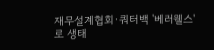재무설계협회·쿼터백 '베러웰스'로 생태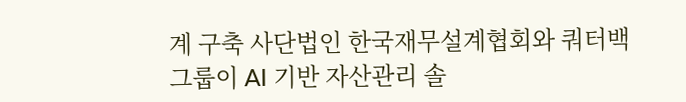계 구축 사단법인 한국재무설계협회와 쿼터백그룹이 AI 기반 자산관리 솔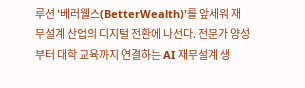루션 '베러웰스(BetterWealth)'를 앞세워 재무설계 산업의 디지털 전환에 나선다. 전문가 양성부터 대학 교육까지 연결하는 AI 재무설계 생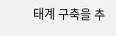태계 구축을 추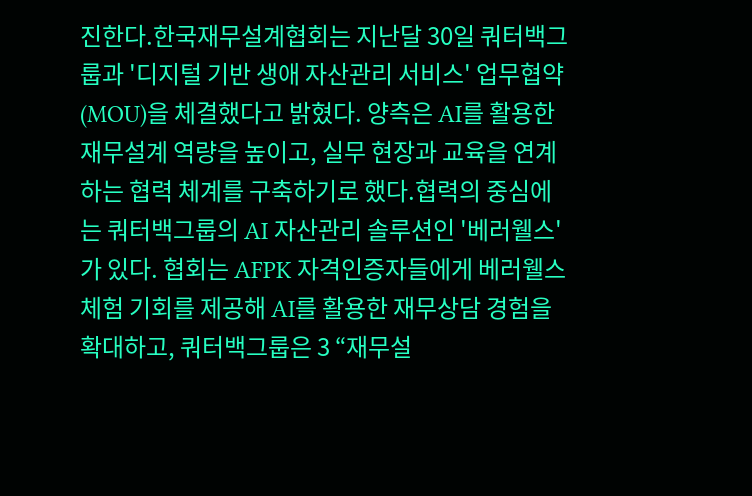진한다.한국재무설계협회는 지난달 30일 쿼터백그룹과 '디지털 기반 생애 자산관리 서비스' 업무협약(MOU)을 체결했다고 밝혔다. 양측은 AI를 활용한 재무설계 역량을 높이고, 실무 현장과 교육을 연계하는 협력 체계를 구축하기로 했다.협력의 중심에는 쿼터백그룹의 AI 자산관리 솔루션인 '베러웰스'가 있다. 협회는 AFPK 자격인증자들에게 베러웰스 체험 기회를 제공해 AI를 활용한 재무상담 경험을 확대하고, 쿼터백그룹은 3 “재무설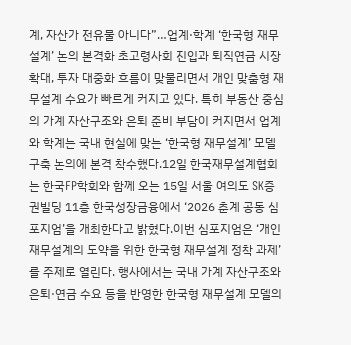계, 자산가 전유물 아니다”…업계·학계 ‘한국형 재무설계’ 논의 본격화 초고령사회 진입과 퇴직연금 시장 확대, 투자 대중화 흐름이 맞물리면서 개인 맞춤형 재무설계 수요가 빠르게 커지고 있다. 특히 부동산 중심의 가계 자산구조와 은퇴 준비 부담이 커지면서 업계와 학계는 국내 현실에 맞는 ‘한국형 재무설계’ 모델 구축 논의에 본격 착수했다.12일 한국재무설계협회는 한국FP학회와 함께 오는 15일 서울 여의도 SK증권빌딩 11층 한국성장금융에서 ‘2026 춘계 공동 심포지엄’을 개최한다고 밝혔다.이번 심포지엄은 ‘개인재무설계의 도약을 위한 한국형 재무설계 정착 과제’를 주제로 열린다. 행사에서는 국내 가계 자산구조와 은퇴·연금 수요 등을 반영한 한국형 재무설계 모델의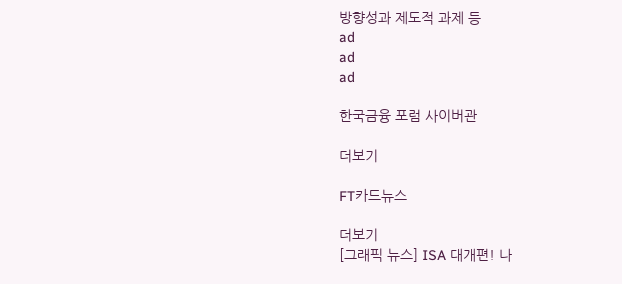방향성과 제도적 과제 등
ad
ad
ad

한국금융 포럼 사이버관

더보기

FT카드뉴스

더보기
[그래픽 뉴스] ISA 대개편! 나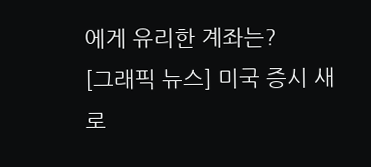에게 유리한 계좌는?
[그래픽 뉴스] 미국 증시 새로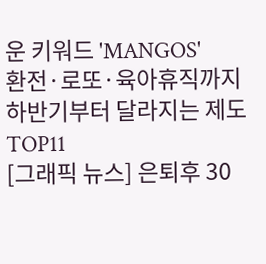운 키워드 'MANGOS'
환전·로또·육아휴직까지 하반기부터 달라지는 제도 TOP11
[그래픽 뉴스] 은퇴후 30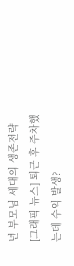년 부모님 세대의 생존전략
[그래픽 뉴스] 퇴근 후 주차했는데 수익 발생?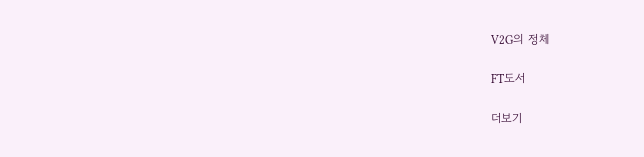V2G의 정체

FT도서

더보기